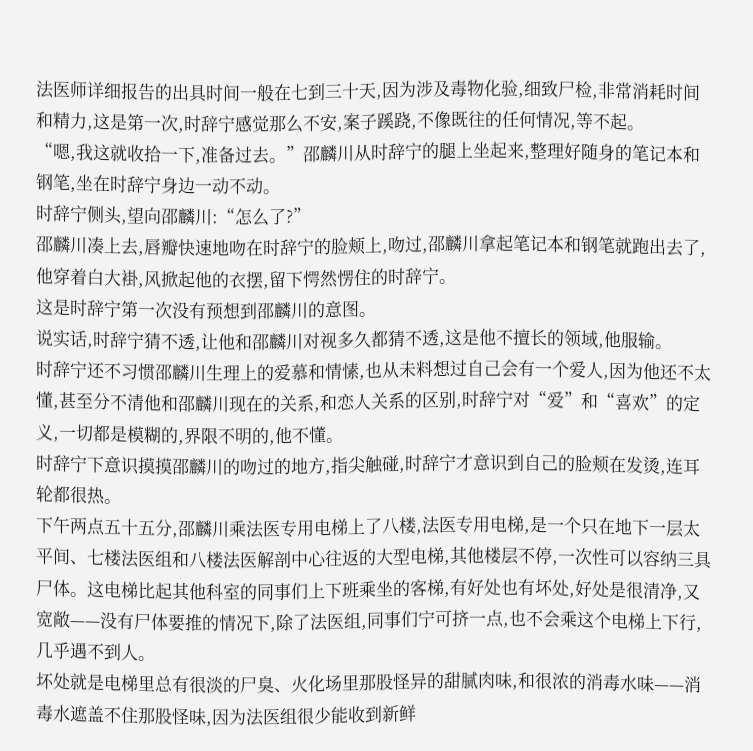法医师详细报告的出具时间一般在七到三十天,因为涉及毒物化验,细致尸检,非常消耗时间和精力,这是第一次,时辞宁感觉那么不安,案子蹊跷,不像既往的任何情况,等不起。
“嗯,我这就收拾一下,准备过去。”邵麟川从时辞宁的腿上坐起来,整理好随身的笔记本和钢笔,坐在时辞宁身边一动不动。
时辞宁侧头,望向邵麟川:“怎么了?”
邵麟川凑上去,唇瓣快速地吻在时辞宁的脸颊上,吻过,邵麟川拿起笔记本和钢笔就跑出去了,他穿着白大褂,风掀起他的衣摆,留下愕然愣住的时辞宁。
这是时辞宁第一次没有预想到邵麟川的意图。
说实话,时辞宁猜不透,让他和邵麟川对视多久都猜不透,这是他不擅长的领域,他服输。
时辞宁还不习惯邵麟川生理上的爱慕和情愫,也从未料想过自己会有一个爱人,因为他还不太懂,甚至分不清他和邵麟川现在的关系,和恋人关系的区别,时辞宁对“爱”和“喜欢”的定义,一切都是模糊的,界限不明的,他不懂。
时辞宁下意识摸摸邵麟川的吻过的地方,指尖触碰,时辞宁才意识到自己的脸颊在发烫,连耳轮都很热。
下午两点五十五分,邵麟川乘法医专用电梯上了八楼,法医专用电梯,是一个只在地下一层太平间、七楼法医组和八楼法医解剖中心往返的大型电梯,其他楼层不停,一次性可以容纳三具尸体。这电梯比起其他科室的同事们上下班乘坐的客梯,有好处也有坏处,好处是很清净,又宽敞——没有尸体要推的情况下,除了法医组,同事们宁可挤一点,也不会乘这个电梯上下行,几乎遇不到人。
坏处就是电梯里总有很淡的尸臭、火化场里那股怪异的甜腻肉味,和很浓的消毒水味——消毒水遮盖不住那股怪味,因为法医组很少能收到新鲜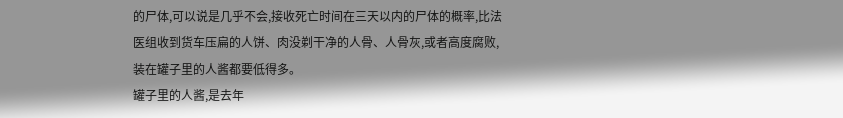的尸体,可以说是几乎不会,接收死亡时间在三天以内的尸体的概率,比法医组收到货车压扁的人饼、肉没剃干净的人骨、人骨灰,或者高度腐败,装在罐子里的人酱都要低得多。
罐子里的人酱,是去年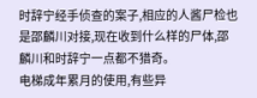时辞宁经手侦查的案子,相应的人酱尸检也是邵麟川对接,现在收到什么样的尸体,邵麟川和时辞宁一点都不猎奇。
电梯成年累月的使用,有些异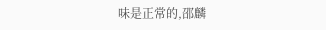味是正常的,邵麟